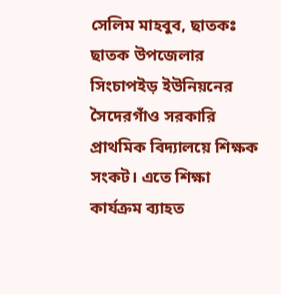সেলিম মাহবুব, ছাতকঃ
ছাতক উপজেলার সিংচাপইড় ইউনিয়নের সৈদেরগাঁও সরকারি প্রাথমিক বিদ্যালয়ে শিক্ষক সংকট। এতে শিক্ষা কার্যক্রম ব্যাহত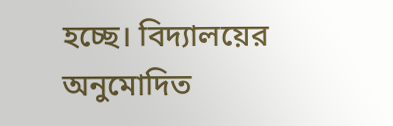হচ্ছে। বিদ্যালয়ের অনুমোদিত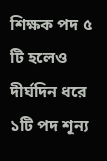শিক্ষক পদ ৫ টি হলেও দীর্ঘদিন ধরে ১টি পদ শূন্য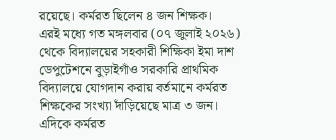রয়েছে। কর্মরত ছিলেন ৪ জন শিক্ষক।
এরই মধ্যে গত মঙ্গলবার (০৭ জুলাই ২০২৬) থেকে বিদ্যালয়ের সহকারী শিক্ষিকা ইমা দাশ ডেপুটেশনে বুড়াইগাঁও সরকারি প্রাথমিক বিদ্যালয়ে যোগদান করায় বর্তমানে কর্মরত শিক্ষকের সংখ্যা দাঁড়িয়েছে মাত্র ৩ জন।
এদিকে কর্মরত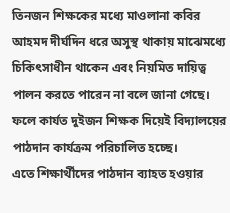তিনজন শিক্ষকের মধ্যে মাওলানা কবির আহমদ দীর্ঘদিন ধরে অসুস্থ থাকায় মাঝেমধ্যে চিকিৎসাধীন থাকেন এবং নিয়মিত দায়িত্ব পালন করতে পারেন না বলে জানা গেছে। ফলে কার্যত দুইজন শিক্ষক দিয়েই বিদ্যালয়ের পাঠদান কার্যক্রম পরিচালিত হচ্ছে।
এতে শিক্ষার্থীদের পাঠদান ব্যাহত হওয়ার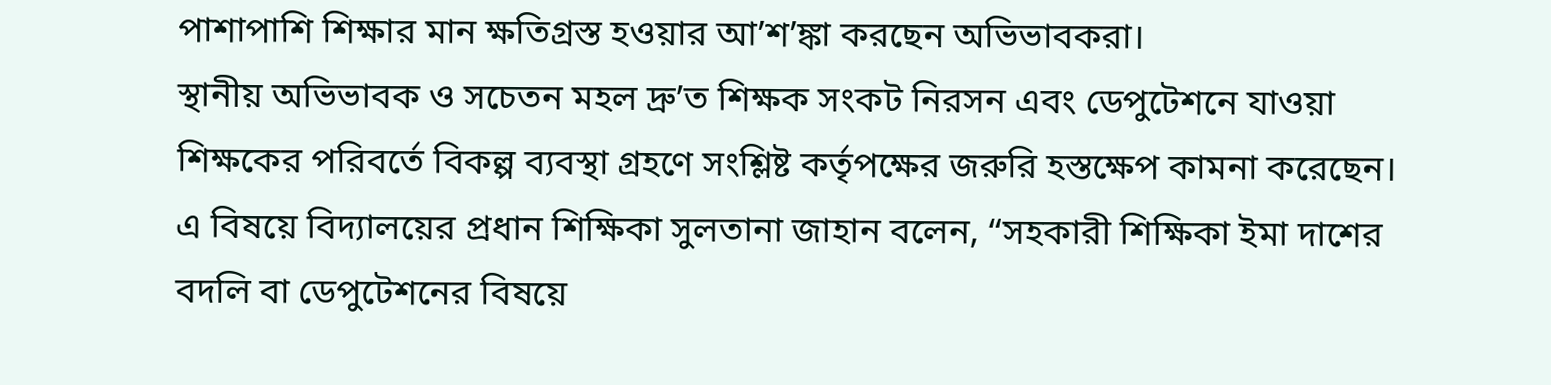পাশাপাশি শিক্ষার মান ক্ষতিগ্রস্ত হওয়ার আ’শ’ঙ্কা করছেন অভিভাবকরা।
স্থানীয় অভিভাবক ও সচেতন মহল দ্রু’ত শিক্ষক সংকট নিরসন এবং ডেপুটেশনে যাওয়া শিক্ষকের পরিবর্তে বিকল্প ব্যবস্থা গ্রহণে সংশ্লিষ্ট কর্তৃপক্ষের জরুরি হস্তক্ষেপ কামনা করেছেন।
এ বিষয়ে বিদ্যালয়ের প্রধান শিক্ষিকা সুলতানা জাহান বলেন, “সহকারী শিক্ষিকা ইমা দাশের বদলি বা ডেপুটেশনের বিষয়ে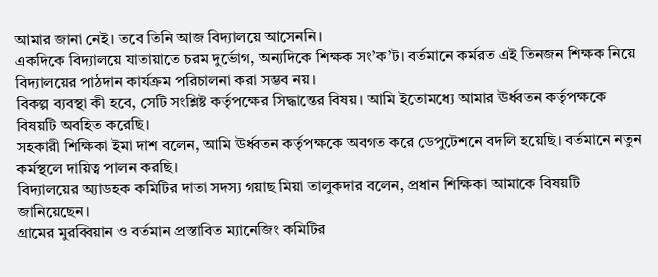আমার জানা নেই। তবে তিনি আজ বিদ্যালয়ে আসেননি।
একদিকে বিদ্যালয়ে যাতায়াতে চরম দুর্ভোগ, অন্যদিকে শিক্ষক সং’ক’ট। বর্তমানে কর্মরত এই তিনজন শিক্ষক নিয়ে বিদ্যালয়ের পাঠদান কার্যক্রম পরিচালনা করা সম্ভব নয়।
বিকল্প ব্যবস্থা কী হবে, সেটি সংশ্লিষ্ট কর্তৃপক্ষের সিদ্ধান্তের বিষয়। আমি ইতোমধ্যে আমার ঊর্ধ্বতন কর্তৃপক্ষকে বিষয়টি অবহিত করেছি।
সহকারী শিক্ষিকা ইমা দাশ বলেন, আমি ঊর্ধ্বতন কর্তৃপক্ষকে অবগত করে ডেপুটেশনে বদলি হয়েছি। বর্তমানে নতুন কর্মস্থলে দায়িত্ব পালন করছি।
বিদ্যালয়ের অ্যাডহক কমিটির দাতা সদস্য গয়াছ মিয়া তালুকদার বলেন, প্রধান শিক্ষিকা আমাকে বিষয়টি জানিয়েছেন।
গ্রামের মুরব্বিয়ান ও বর্তমান প্রস্তাবিত ম্যানেজিং কমিটির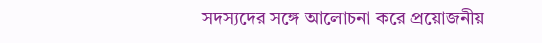সদস্যদের সঙ্গে আলোচনা করে প্রয়োজনীয়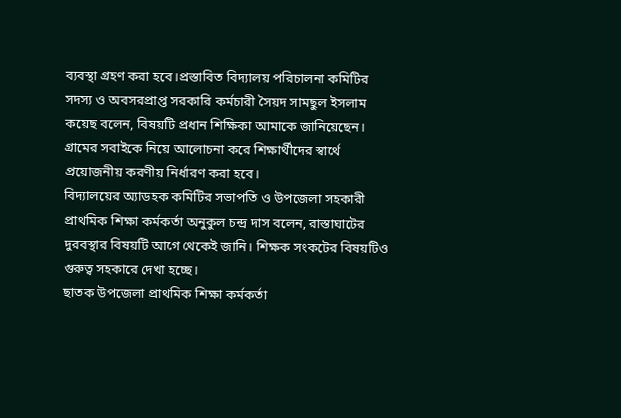ব্যবস্থা গ্রহণ করা হবে।প্রস্তাবিত বিদ্যালয় পরিচালনা কমিটির সদস্য ও অবসরপ্রাপ্ত সরকারি কর্মচারী সৈয়দ সামছুল ইসলাম কয়েছ বলেন, বিষয়টি প্রধান শিক্ষিকা আমাকে জানিয়েছেন।
গ্রামের সবাইকে নিয়ে আলোচনা করে শিক্ষার্থীদের স্বার্থে প্রয়োজনীয় করণীয় নির্ধারণ করা হবে।
বিদ্যালয়ের অ্যাডহক কমিটির সভাপতি ও উপজেলা সহকারী প্রাথমিক শিক্ষা কর্মকর্তা অনুকুল চন্দ্র দাস বলেন, রাস্তাঘাটের দুরবস্থার বিষয়টি আগে থেকেই জানি। শিক্ষক সংকটের বিষয়টিও গুরুত্ব সহকারে দেখা হচ্ছে।
ছাতক উপজেলা প্রাথমিক শিক্ষা কর্মকর্তা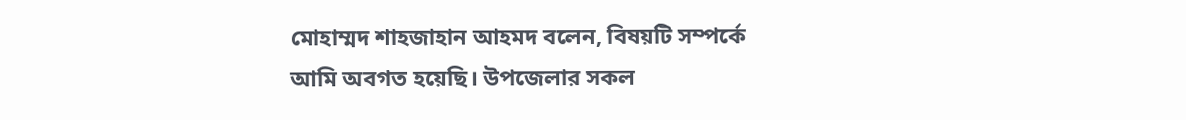মোহাম্মদ শাহজাহান আহমদ বলেন, বিষয়টি সম্পর্কে আমি অবগত হয়েছি। উপজেলার সকল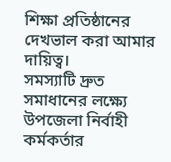শিক্ষা প্রতিষ্ঠানের দেখভাল করা আমার দায়িত্ব।
সমস্যাটি দ্রুত সমাধানের লক্ষ্যে উপজেলা নির্বাহী কর্মকর্তার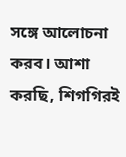সঙ্গে আলোচনা করব। আশা করছি, শিগগিরই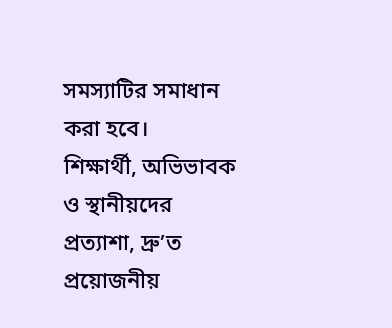সমস্যাটির সমাধান করা হবে।
শিক্ষার্থী, অভিভাবক ও স্থানীয়দের প্রত্যাশা, দ্রু’ত প্রয়োজনীয়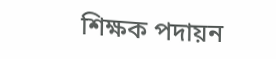শিক্ষক পদায়ন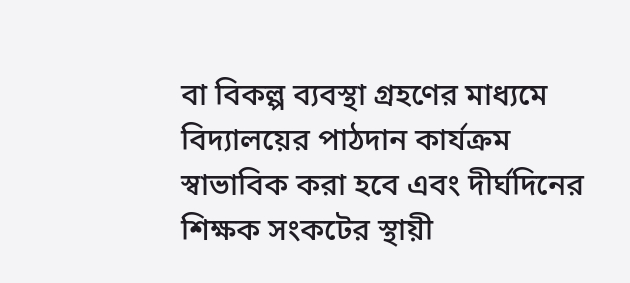বা বিকল্প ব্যবস্থা গ্রহণের মাধ্যমে বিদ্যালয়ের পাঠদান কার্যক্রম স্বাভাবিক করা হবে এবং দীর্ঘদিনের শিক্ষক সংকটের স্থায়ী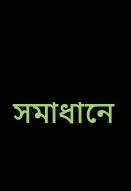সমাধানে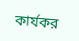কার্যকর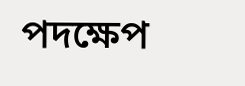পদক্ষেপ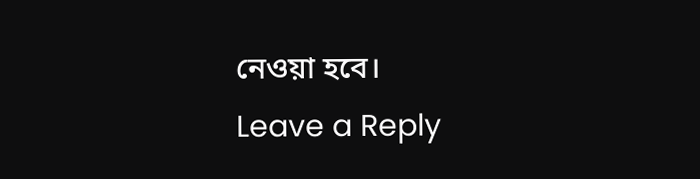নেওয়া হবে।
Leave a Reply